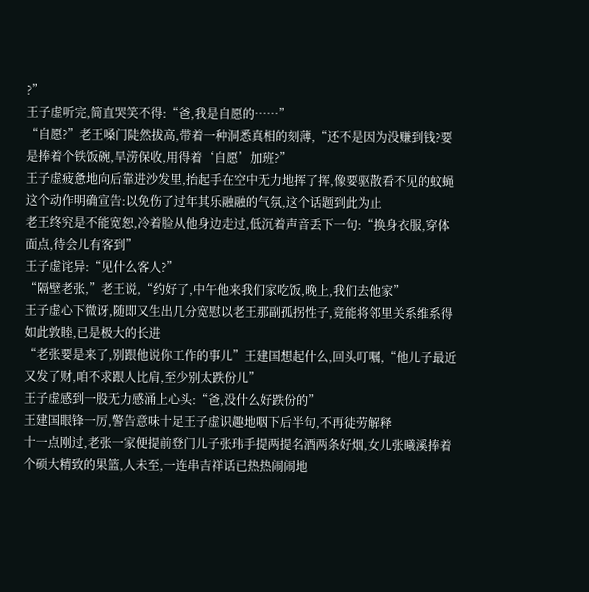?”
王子虚听完,简直哭笑不得:“爸,我是自愿的……”
“自愿?”老王嗓门陡然拔高,带着一种洞悉真相的刻薄,“还不是因为没赚到钱?要是捧着个铁饭碗,旱涝保收,用得着‘自愿’加班?”
王子虚疲惫地向后靠进沙发里,抬起手在空中无力地挥了挥,像要驱散看不见的蚊蝇这个动作明确宣告:以免伤了过年其乐融融的气氛,这个话题到此为止
老王终究是不能宽恕,冷着脸从他身边走过,低沉着声音丢下一句:“换身衣服,穿体面点,待会儿有客到”
王子虚诧异:“见什么客人?”
“隔壁老张,”老王说,“约好了,中午他来我们家吃饭,晚上,我们去他家”
王子虚心下微讶,随即又生出几分宽慰以老王那副孤拐性子,竟能将邻里关系维系得如此敦睦,已是极大的长进
“老张要是来了,别跟他说你工作的事儿”王建国想起什么,回头叮嘱,“他儿子最近又发了财,咱不求跟人比肩,至少别太跌份儿”
王子虚感到一股无力感涌上心头:“爸,没什么好跌份的”
王建国眼锋一厉,警告意味十足王子虚识趣地咽下后半句,不再徒劳解释
十一点刚过,老张一家便提前登门儿子张玮手提两提名酒两条好烟,女儿张曦溪捧着个硕大精致的果篮,人未至,一连串吉祥话已热热闹闹地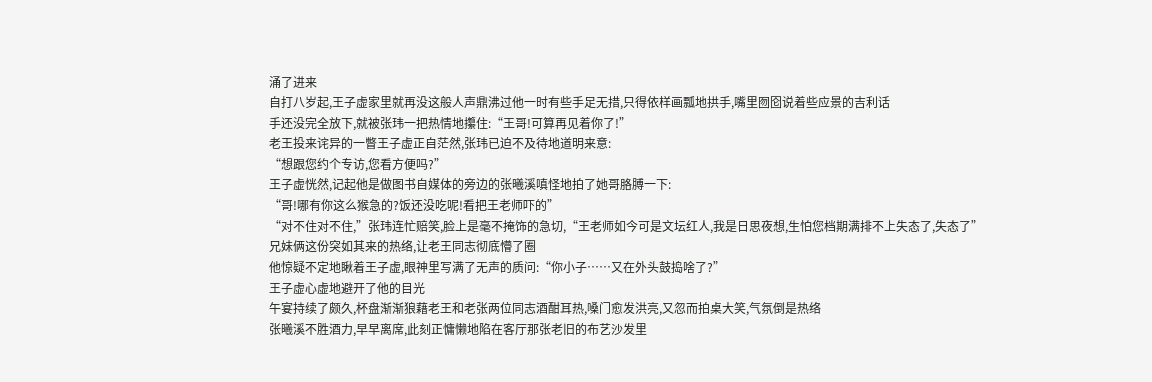涌了进来
自打八岁起,王子虚家里就再没这般人声鼎沸过他一时有些手足无措,只得依样画瓢地拱手,嘴里囫囵说着些应景的吉利话
手还没完全放下,就被张玮一把热情地攥住:“王哥!可算再见着你了!”
老王投来诧异的一瞥王子虚正自茫然,张玮已迫不及待地道明来意:
“想跟您约个专访,您看方便吗?”
王子虚恍然,记起他是做图书自媒体的旁边的张曦溪嗔怪地拍了她哥胳膊一下:
“哥!哪有你这么猴急的?饭还没吃呢!看把王老师吓的”
“对不住对不住,”张玮连忙赔笑,脸上是毫不掩饰的急切,“王老师如今可是文坛红人,我是日思夜想,生怕您档期满排不上失态了,失态了”
兄妹俩这份突如其来的热络,让老王同志彻底懵了圈
他惊疑不定地瞅着王子虚,眼神里写满了无声的质问:“你小子……又在外头鼓捣啥了?”
王子虚心虚地避开了他的目光
午宴持续了颇久,杯盘渐渐狼藉老王和老张两位同志酒酣耳热,嗓门愈发洪亮,又忽而拍桌大笑,气氛倒是热络
张曦溪不胜酒力,早早离席,此刻正慵懒地陷在客厅那张老旧的布艺沙发里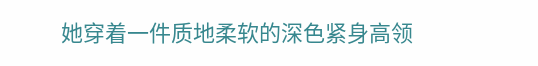她穿着一件质地柔软的深色紧身高领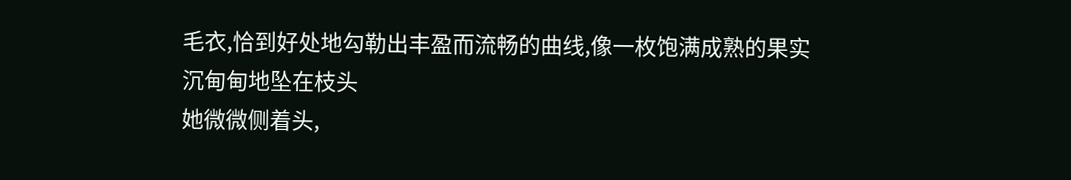毛衣,恰到好处地勾勒出丰盈而流畅的曲线,像一枚饱满成熟的果实沉甸甸地坠在枝头
她微微侧着头,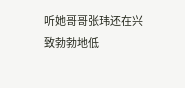听她哥哥张玮还在兴致勃勃地低